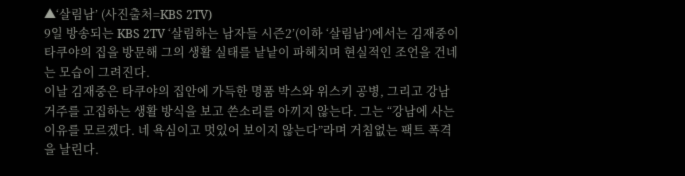▲‘살림남’ (사진출처=KBS 2TV)
9일 방송되는 KBS 2TV ‘살림하는 남자들 시즌2’(이하 ‘살림남’)에서는 김재중이 타쿠야의 집을 방문해 그의 생활 실태를 낱낱이 파헤치며 현실적인 조언을 건네는 모습이 그려진다.
이날 김재중은 타쿠야의 집안에 가득한 명품 박스와 위스키 공병, 그리고 강남 거주를 고집하는 생활 방식을 보고 쓴소리를 아끼지 않는다. 그는 “강남에 사는 이유를 모르겠다. 네 욕심이고 멋있어 보이지 않는다”라며 거침없는 팩트 폭격을 날린다.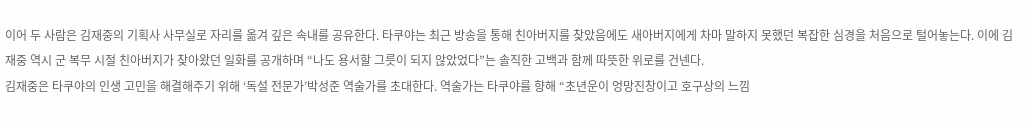이어 두 사람은 김재중의 기획사 사무실로 자리를 옮겨 깊은 속내를 공유한다. 타쿠야는 최근 방송을 통해 친아버지를 찾았음에도 새아버지에게 차마 말하지 못했던 복잡한 심경을 처음으로 털어놓는다. 이에 김재중 역시 군 복무 시절 친아버지가 찾아왔던 일화를 공개하며 “나도 용서할 그릇이 되지 않았었다”는 솔직한 고백과 함께 따뜻한 위로를 건넨다.
김재중은 타쿠야의 인생 고민을 해결해주기 위해 ‘독설 전문가’박성준 역술가를 초대한다. 역술가는 타쿠야를 향해 “초년운이 엉망진창이고 호구상의 느낌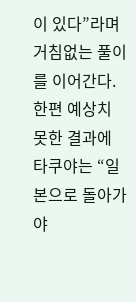이 있다”라며 거침없는 풀이를 이어간다. 한편 예상치 못한 결과에 타쿠야는 “일본으로 돌아가야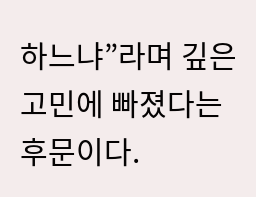하느냐”라며 깊은 고민에 빠졌다는 후문이다.